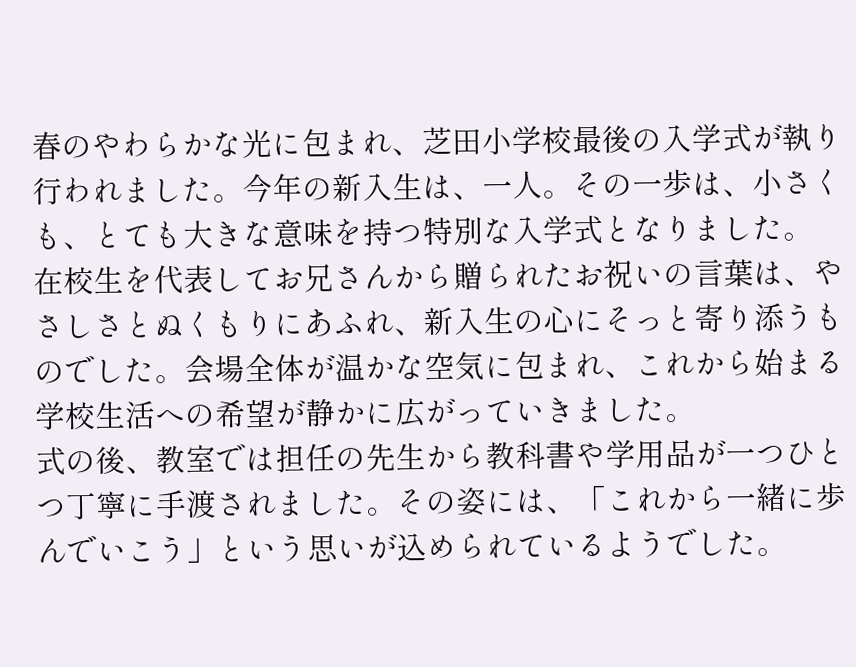春のやわらかな光に包まれ、芝田小学校最後の入学式が執り行われました。今年の新入生は、一人。その一歩は、小さくも、とても大きな意味を持つ特別な入学式となりました。
在校生を代表してお兄さんから贈られたお祝いの言葉は、やさしさとぬくもりにあふれ、新入生の心にそっと寄り添うものでした。会場全体が温かな空気に包まれ、これから始まる学校生活への希望が静かに広がっていきました。
式の後、教室では担任の先生から教科書や学用品が一つひとつ丁寧に手渡されました。その姿には、「これから一緒に歩んでいこう」という思いが込められているようでした。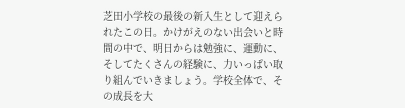芝田小学校の最後の新入生として迎えられたこの日。かけがえのない出会いと時間の中で、明日からは勉強に、運動に、そしてたくさんの経験に、力いっぱい取り組んでいきましょう。学校全体で、その成長を大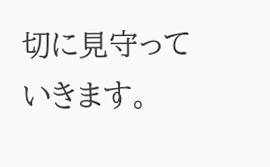切に見守っていきます。